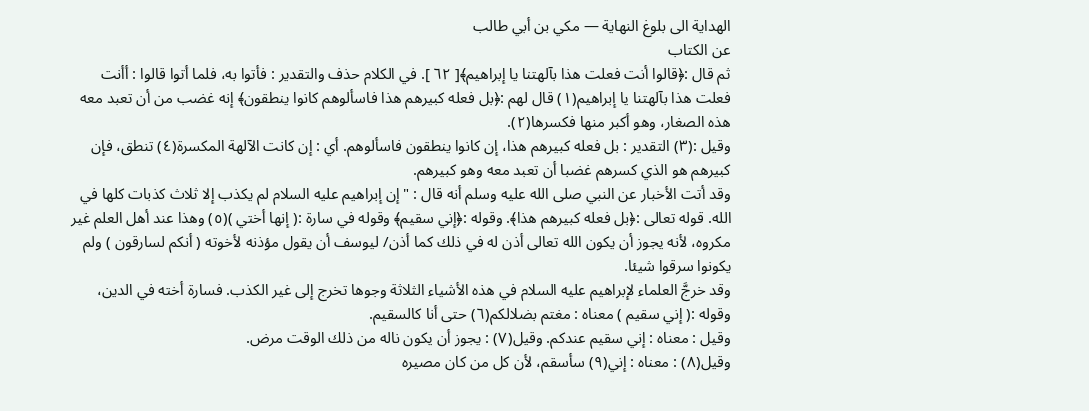الهداية الى بلوغ النهاية — مكي بن أبي طالب
عن الكتاب
ثم قال :﴿قالوا أنت فعلت هذا بآلهتنا يا إبراهيم﴾[ ٦٢ ]. في الكلام حذف والتقدير : فأتوا به، فلما أتوا قالوا : أأنت فعلت هذا بآلهتنا يا إبراهيم(١) قال لهم :﴿بل فعله كبيرهم هذا فاسألوهم كانوا ينطقون﴾ إنه غضب من أن تعبد معه هذه الصغار، وهو أكبر منها فكسرها(٢).
وقيل :(٣) التقدير : بل فعله كبيرهم هذا، إن كانوا ينطقون فاسألوهم. أي : إن كانت الآلهة المكسرة(٤) تنطق، فإن كبيرهم هو الذي كسرهم غضبا أن تعبد معه وهو كبيرهم.
وقد أتت الأخبار عن النبي صلى الله عليه وسلم أنه قال : " إن إبراهيم عليه السلام لم يكذب إلا ثلاث كذبات كلها في الله. قوله تعالى :﴿بل فعله كبيرهم هذا﴾. وقوله :﴿إني سقيم﴾ وقوله في سارة :( إنها أختي )(٥) وهذا عند أهل العلم غير مكروه، لأنه يجوز أن يكون الله تعالى أذن له في ذلك كما أذن/ ليوسف أن يقول مؤذنه لأخوته ( أنكم لسارقون ) ولم يكونوا سرقوا شيئا.
وقد خرجَّ العلماء لإبراهيم عليه السلام في هذه الأشياء الثلاثة وجوها تخرج إلى غير الكذب. فسارة أخته في الدين، وقوله :( إني سقيم ) معناه : مغتم بضلالكم(٦) حتى أنا كالسقيم.
وقيل : معناه : إني سقيم عندكم. وقيل(٧) : يجوز أن يكون ناله من ذلك الوقت مرض.
وقيل(٨) : معناه : إني(٩) سأسقم، لأن كل من كان مصيره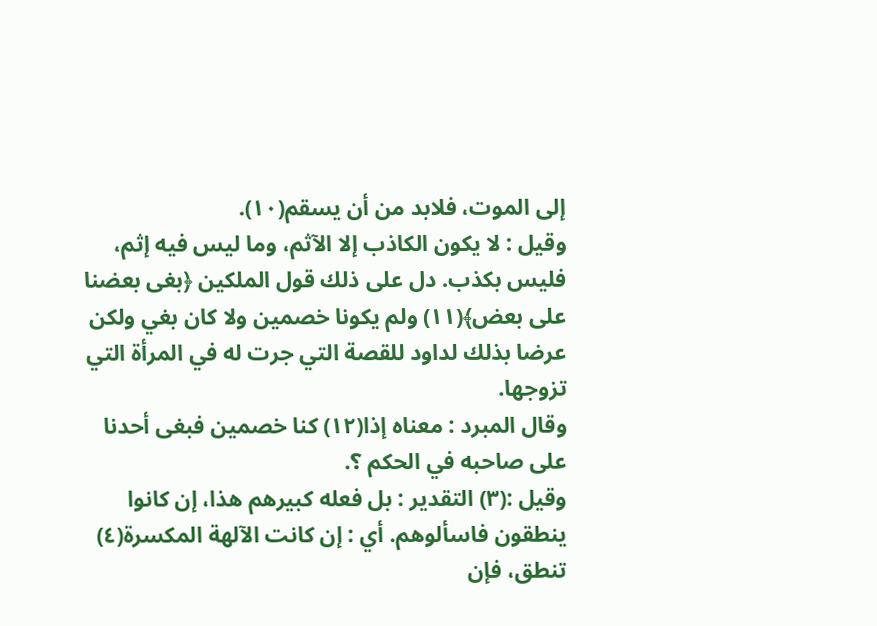إلى الموت، فلابد من أن يسقم(١٠).
وقيل : لا يكون الكاذب إلا الآثم، وما ليس فيه إثم، فليس بكذب. دل على ذلك قول الملكين ﴿بغى بعضنا على بعض﴾(١١) ولم يكونا خصمين ولا كان بغي ولكن عرضا بذلك لداود للقصة التي جرت له في المرأة التي تزوجها.
وقال المبرد : معناه إذا(١٢) كنا خصمين فبغى أحدنا على صاحبه في الحكم ؟.
وقيل :(٣) التقدير : بل فعله كبيرهم هذا، إن كانوا ينطقون فاسألوهم. أي : إن كانت الآلهة المكسرة(٤) تنطق، فإن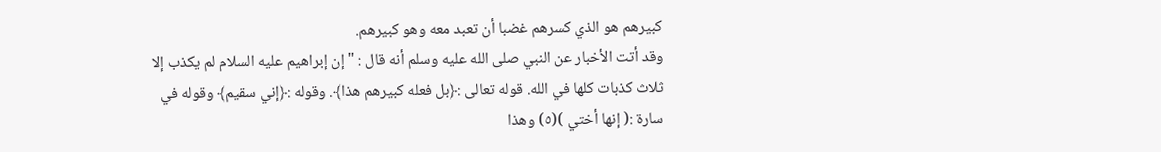كبيرهم هو الذي كسرهم غضبا أن تعبد معه وهو كبيرهم.
وقد أتت الأخبار عن النبي صلى الله عليه وسلم أنه قال : " إن إبراهيم عليه السلام لم يكذب إلا ثلاث كذبات كلها في الله. قوله تعالى :﴿بل فعله كبيرهم هذا﴾. وقوله :﴿إني سقيم﴾ وقوله في سارة :( إنها أختي )(٥) وهذا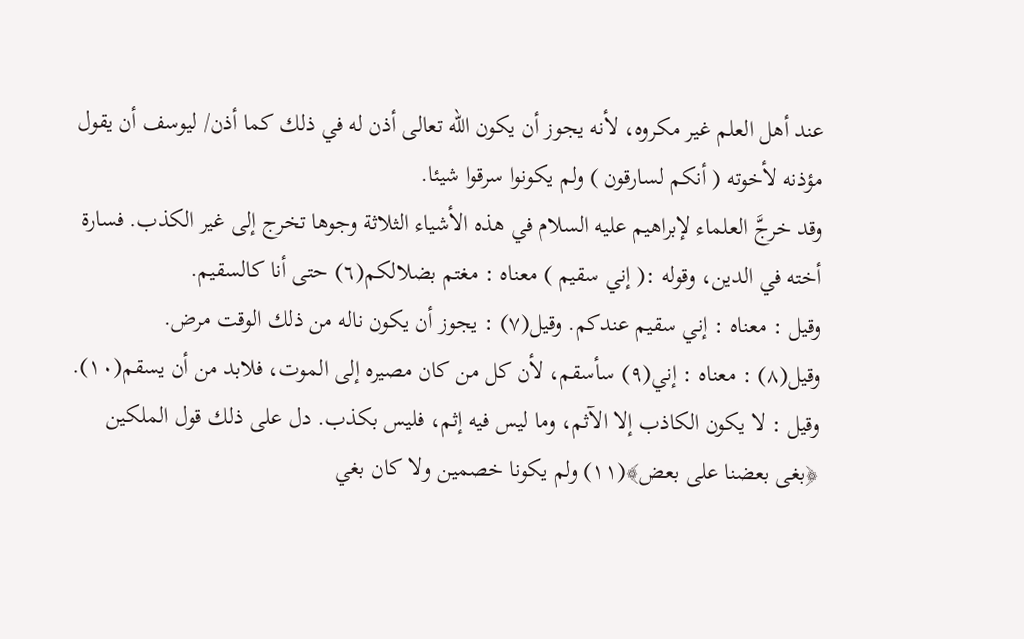عند أهل العلم غير مكروه، لأنه يجوز أن يكون الله تعالى أذن له في ذلك كما أذن/ ليوسف أن يقول مؤذنه لأخوته ( أنكم لسارقون ) ولم يكونوا سرقوا شيئا.
وقد خرجَّ العلماء لإبراهيم عليه السلام في هذه الأشياء الثلاثة وجوها تخرج إلى غير الكذب. فسارة أخته في الدين، وقوله :( إني سقيم ) معناه : مغتم بضلالكم(٦) حتى أنا كالسقيم.
وقيل : معناه : إني سقيم عندكم. وقيل(٧) : يجوز أن يكون ناله من ذلك الوقت مرض.
وقيل(٨) : معناه : إني(٩) سأسقم، لأن كل من كان مصيره إلى الموت، فلابد من أن يسقم(١٠).
وقيل : لا يكون الكاذب إلا الآثم، وما ليس فيه إثم، فليس بكذب. دل على ذلك قول الملكين ﴿بغى بعضنا على بعض﴾(١١) ولم يكونا خصمين ولا كان بغي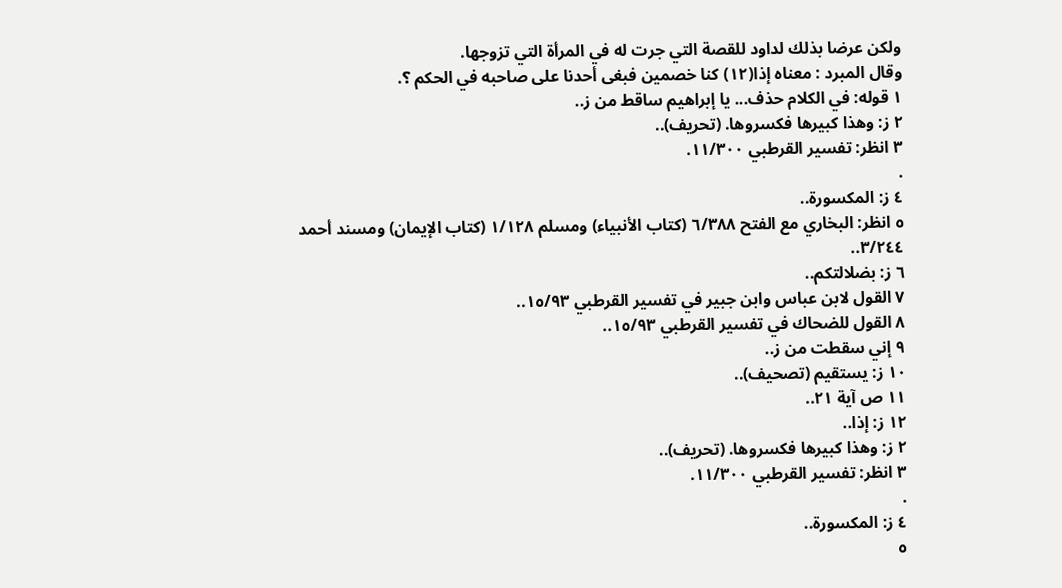ولكن عرضا بذلك لداود للقصة التي جرت له في المرأة التي تزوجها.
وقال المبرد : معناه إذا(١٢) كنا خصمين فبغى أحدنا على صاحبه في الحكم ؟.
١ قوله: في الكلام حذف... يا إبراهيم ساقط من ز..
٢ ز: وهذا كبيرها فكسروها. (تحريف)..
٣ انظر: تفسير القرطبي ١١/٣٠٠.
.
٤ ز: المكسورة..
٥ انظر: البخاري مع الفتح ٦/٣٨٨ (كتاب الأنبياء) ومسلم ١/١٢٨ (كتاب الإيمان) ومسند أحمد ٣/٢٤٤..
٦ ز: بضلالتكم..
٧ القول لابن عباس وابن جبير في تفسير القرطبي ١٥/٩٣..
٨ القول للضحاك في تفسير القرطبي ١٥/٩٣..
٩ إني سقطت من ز..
١٠ ز: يستقيم (تصحيف)..
١١ ص آية ٢١..
١٢ ز: إذا..
٢ ز: وهذا كبيرها فكسروها. (تحريف)..
٣ انظر: تفسير القرطبي ١١/٣٠٠.
.
٤ ز: المكسورة..
٥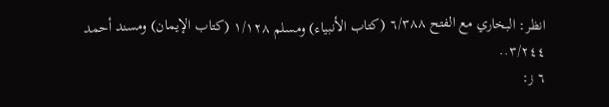انظر: البخاري مع الفتح ٦/٣٨٨ (كتاب الأنبياء) ومسلم ١/١٢٨ (كتاب الإيمان) ومسند أحمد ٣/٢٤٤..
٦ ز: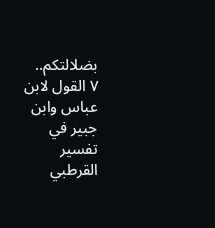بضلالتكم..
٧ القول لابن عباس وابن جبير في تفسير القرطبي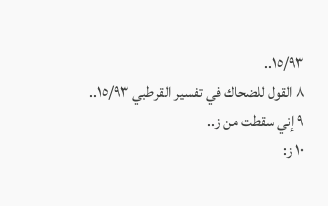١٥/٩٣..
٨ القول للضحاك في تفسير القرطبي ١٥/٩٣..
٩ إني سقطت من ز..
١٠ ز: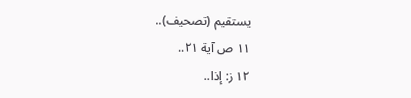يستقيم (تصحيف)..
١١ ص آية ٢١..
١٢ ز: إذا..